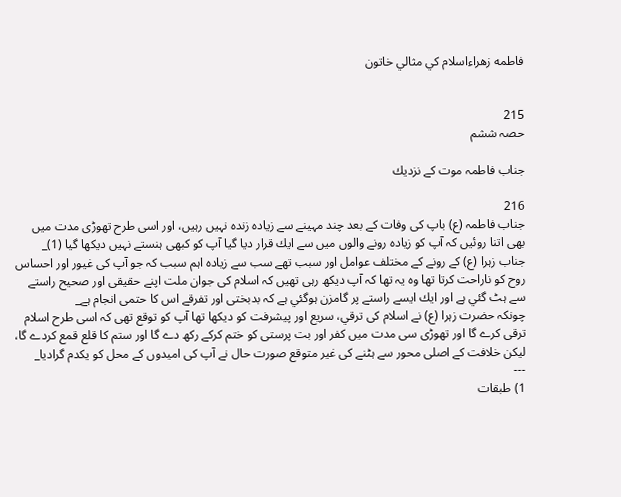فاطمه زهراءاسلام كي مثالي خاتون


215
حصہ ششم

جناب فاطمہ موت كے نزديك

216
جناب فاطمہ (ع) باپ كى وفات كے بعد چند مہينے سے زيادہ زندہ نہيں رہيں، اور اسى طرح تھوڑى مدت ميں بھى اتنا روئيں كہ آپ كو زيادہ رونے والوں ميں سے ايك قرار ديا گيا آپ كو كبھى ہنستے نہيں ديكھا گيا (1)_
جناب زہرا (ع) كے رونے كے مختلف عوامل اور سبب تھے سب سے زيادہ اہم سبب كہ جو آپ كى غيور اور احساس روح كو ناراحت كرتا تھا وہ يہ تھا كہ آپ ديكھ رہى تھيں كہ اسلام كى جوان ملت اپنے حقيقى اور صحيح راستے سے ہٹ گئي ہے اور ايك ايسے راستے پر گامزن ہوگئي ہے كہ بدبختى اور تفرقے اس كا حتمى انجام ہے_
چونكہ حضرت زہرا (ع) نے اسلام كى ترقي، سريع اور پيشرفت كو ديكھا تھا آپ كو توقع تھى كہ اسى طرح اسلام ترقى كرے گا اور تھوڑى سى مدت ميں كفر اور بت پرستى كو ختم كركے ركھ دے گا اور ستم كا قلع قمع كردے گا، ليكن خلافت كے اصلى محور سے ہٹنے كى غير متوقع صورت حال نے آپ كى اميدوں كے محل كو يكدم گراديا_
---
1) طبقات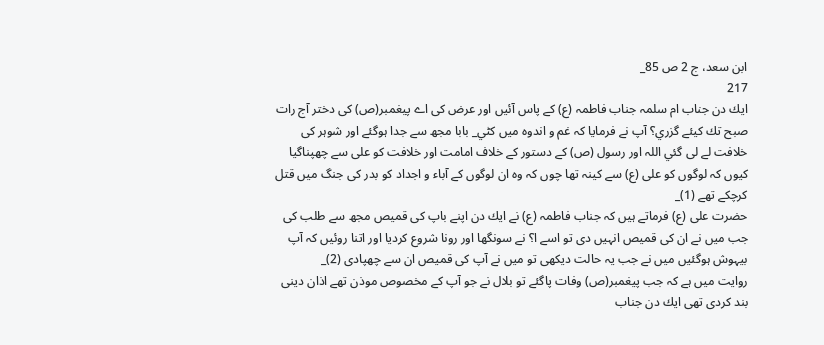ابن سعد، ج 2 ص 85_
217
ايك دن جناب ام سلمہ جناب فاطمہ (ع) كے پاس آئيں اور عرض كى اے پيغمبر(ص) كى دختر آج رات صبح تك كيئے گزري؟ آپ نے فرمايا كہ غم و اندوہ ميں كٹي_ بابا مجھ سے جدا ہوگئے اور شوہر كى خلافت لے لى گئي اللہ اور رسول (ص) كے دستور كے خلاف امامت اور خلافت كو على سے چھپناگيا كيوں كہ لوگوں كو على (ع) سے كينہ تھا چوں كہ وہ ان لوگوں كے آباء و اجداد كو بدر كى جنگ ميں قتل كرچكے تھے (1)_
حضرت على (ع) فرماتے ہيں كہ جناب فاطمہ (ع) نے ايك دن اپنے باپ كى قميص مجھ سے طلب كى جب ميں نے ان كى قميص انہيں دى تو اسے ا؟ نے سونگھا اور رونا شروع كرديا اور اتنا روئيں كہ آپ بيہوش ہوگئيں ميں نے جب يہ حالت ديكھى تو ميں نے آپ كى قميص ان سے چھپادى (2)_
روايت ميں ہے كہ جب پيغمبر(ص) وفات پاگئے تو بلال نے جو آپ كے مخصوص موذن تھے اذان دينى بند كردى تھى ايك دن جناب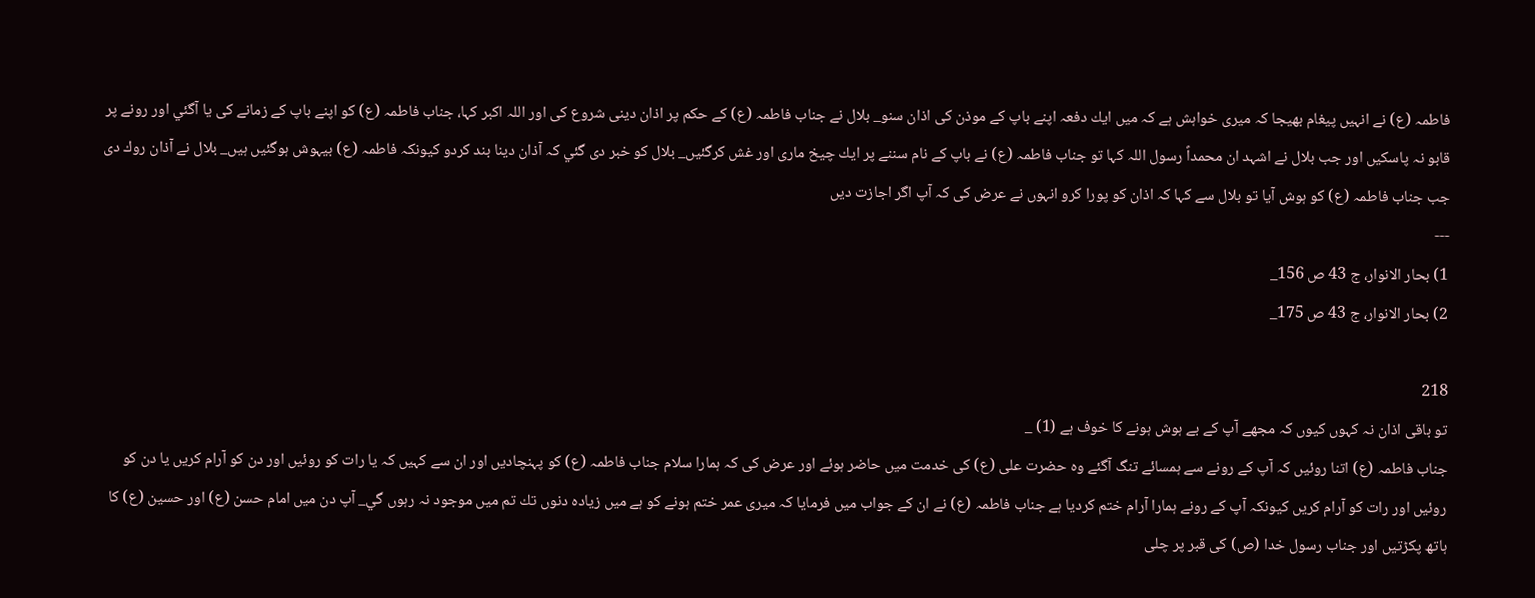فاطمہ (ع) نے انہيں پيغام بھيجا كہ ميرى خواہش ہے كہ ميں ايك دفعہ اپنے باپ كے موذن كى اذان سنو_ بلال نے جناب فاطمہ (ع) كے حكم پر اذان دينى شروع كى اور اللہ اكبر كہا، جناب فاطمہ (ع) كو اپنے باپ كے زمانے كى يا آگئي اور رونے پر قابو نہ پاسكيں اور جب بلال نے اشہد ان محمداً رسول اللہ كہا تو جناب فاطمہ (ع) نے باپ كے نام سننے پر ايك چيخ مارى اور غش كرگئيں_ بلال كو خبر دى گئي كہ آذان دينا بند كردو كيونكہ فاطمہ (ع) بيہوش ہوگئيں ہيں_ بلال نے آذان روك دى جب جناب فاطمہ (ع) كو ہوش آيا تو بلال سے كہا كہ اذان كو پورا كرو انہوں نے عرض كى كہ آپ اگر اجازت ديں
---
1) بحار الانوار، ج 43 ص 156_
2) بحار الانوار، ج 43 ص 175_

218
تو باقى اذان نہ كہوں كيوں كہ مجھے آپ كے بے ہوش ہونے كا خوف ہے (1) _
جناب فاطمہ (ع) اتنا روئيں كہ آپ كے رونے سے ہمسائے تنگ آگئے وہ حضرت على (ع) كى خدمت ميں حاضر ہوئے اور عرض كى كہ ہمارا سلام جناب فاطمہ (ع) كو پہنچاديں اور ان سے كہيں كہ يا رات كو روئيں اور دن كو آرام كريں يا دن كو روئيں اور رات كو آرام كريں كيونكہ آپ كے رونے ہمارا آرام ختم كرديا ہے جناب فاطمہ (ع) نے ان كے جواب ميں فرمايا كہ ميرى عمر ختم ہونے كو ہے ميں زيادہ دنوں تك تم ميں موجود نہ رہوں گي_ آپ دن ميں امام حسن (ع) اور حسين (ع) كا ہاتھ پكڑتيں اور جناب رسول خدا (ص) كى قبر پر چلى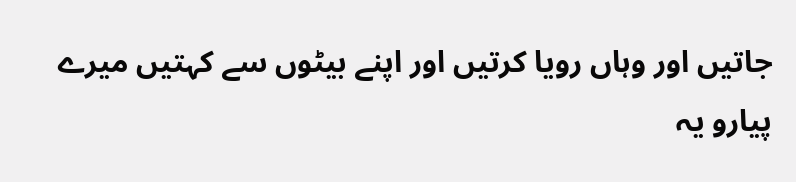جاتيں اور وہاں رويا كرتيں اور اپنے بيٹوں سے كہتيں ميرے پيارو يہ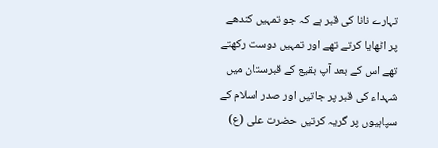تہارے نانا كى قبر ہے كہ جو تمہيں كندھے پر اٹھايا كرتے تھے اور تمہيں دوست ركھتے تھے اس كے بعد آپ بقيع كے قبرستان ميں شہداء كى قبر پر جاتيں اور صدر اسلام كے سپاہيوں پر گريہ كرتيں حضرت على (ع)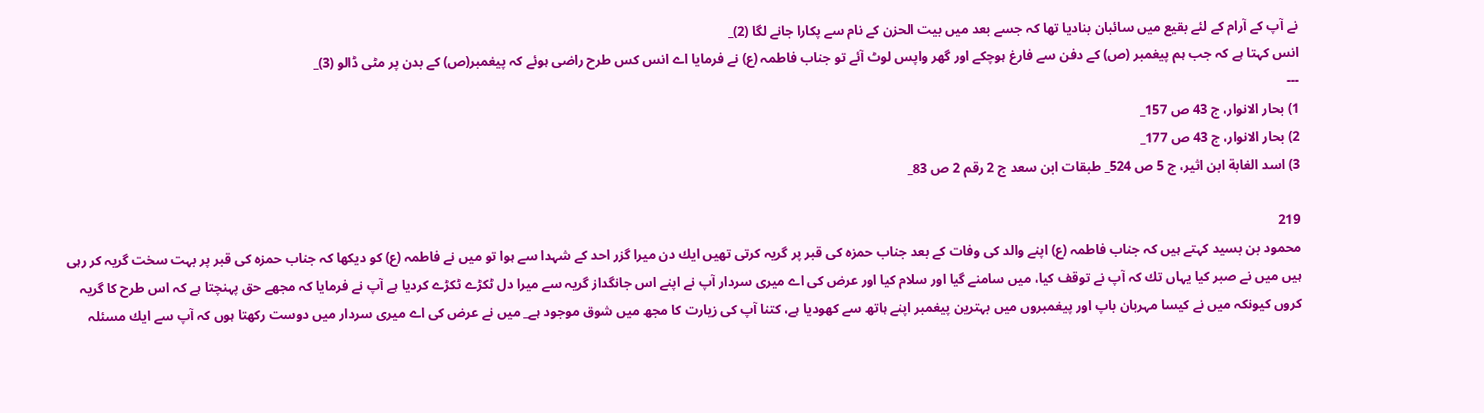نے آپ كے آرام كے لئے بقيع ميں سائبان بناديا تھا كہ جسے بعد ميں بيت الحزن كے نام سے پكارا جانے لگا (2)_
انس كہتا ہے كہ جب ہم پيغمبر (ص) كے دفن سے فارغ ہوچكے اور گھر واپس لوٹ آئے تو جناب فاطمہ (ع) نے فرمايا اے انس كس طرح راضى ہوئے كہ پيغمبر(ص) كے بدن پر مٹى ڈالو (3)_
---
1) بحار الانوار، ج 43 ص 157_
2) بحار الانوار، ج 43 ص 177_
3) اسد الغابة ابن اثير، ج 5 ص 524_ طبقات ابن سعد ج 2 رقم 2 ص 83_

219
محمود بن بسيد كہتے ہيں كہ جناب فاطمہ (ع) اپنے والد كى وفات كے بعد جناب حمزہ كى قبر پر گريہ كرتى تھيں ايك دن ميرا گزر احد كے شہدا سے ہوا تو ميں نے فاطمہ (ع) كو ديكھا كہ جناب حمزہ كى قبر پر بہت سخت گريہ كر رہى ہيں ميں نے صبر كيا يہاں تك كہ آپ نے توقف كيا، ميں سامنے گيا اور سلام كيا اور عرض كى اے ميرى سردار آپ نے اپنے اس جانگداز گريہ سے ميرا دل ٹكڑے ٹكڑے كرديا ہے آپ نے فرمايا كہ مجھے حق پہنچتا ہے كہ اس طرح كا گريہ كروں كيونكہ ميں نے كيسا مہربان باپ اور پيغمبروں ميں بہترين پيغمبر اپنے ہاتھ سے كھوديا ہے، كتنا آپ كى زيارت كا مجھ ميں شوق موجود ہے_ ميں نے عرض كى اے ميرى سردار ميں دوست ركھتا ہوں كہ آپ سے ايك مسئلہ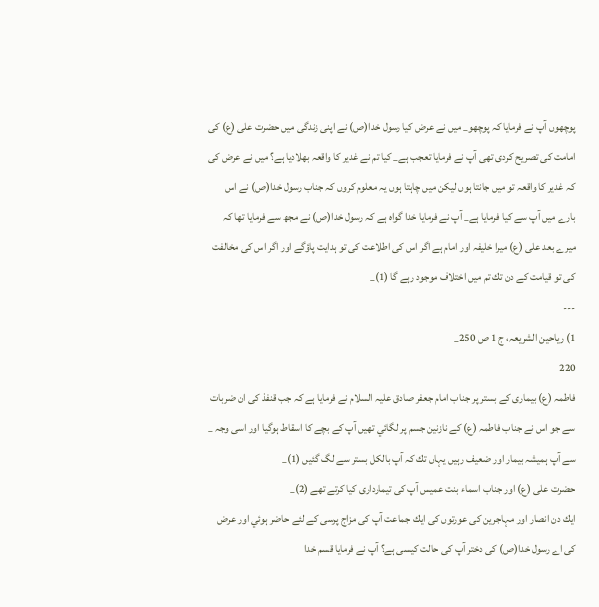پوچھوں آپ نے فرمايا كہ پوچھو_ ميں نے عرض كيا رسول خدا(ص) نے اپنى زندگى ميں حضرت على (ع) كى امامت كى تصريح كردى تھى آپ نے فرمايا تعجب ہے_ كيا تم نے غدير كا واقعہ بھلاديا ہے؟ ميں نے عرض كى كہ غدير كا واقعہ تو ميں جانتا ہوں ليكن ميں چاہتا ہوں يہ معلوم كروں كہ جناب رسول خدا(ص) نے اس بارے ميں آپ سے كيا فرمايا ہے_ آپ نے فرمايا خدا گواہ ہے كہ رسول خدا(ص) نے مجھ سے فرمايا تھا كہ ميرے بعد على (ع) ميرا خليفہ اور امام ہے اگر اس كى اطلاعت كى تو ہدايت پاؤگے اور اگر اس كى مخالفت كى تو قيامت كے دن تك تم ميں اختلاف موجود رہے گا (1)_
---
1) رياحين الشريعہ، ج 1 ص 250_
220
فاطمہ (ع) بيمارى كے بستر پر جناب امام جعفر صادق عليہ السلام نے فرمايا ہے كہ جب قنفذ كى ان ضربات سے جو اس نے جناب فاطمہ (ع) كے نازنين جسم پر لگائي تھيں آپ كے بچے كا اسقاط ہوگيا اور اسى وجہ _ سے آپ ہميشہ بيمار اور ضعيف رہيں يہاں تك كہ آپ بالكل بستر سے لگ گئيں (1)_
حضرت على (ع) اور جناب اسماء بنت عميس آپ كى تيماردارى كيا كرتے تھے (2)_
ايك دن انصار اور مہاجرين كى عورتوں كى ايك جماعت آپ كى مزاج پرسى كے لئے حاضر ہوئي اور عرض كى اے رسول خدا(ص) كى دختر آپ كى حالت كيسى ہے؟ آپ نے فرمايا قسم خدا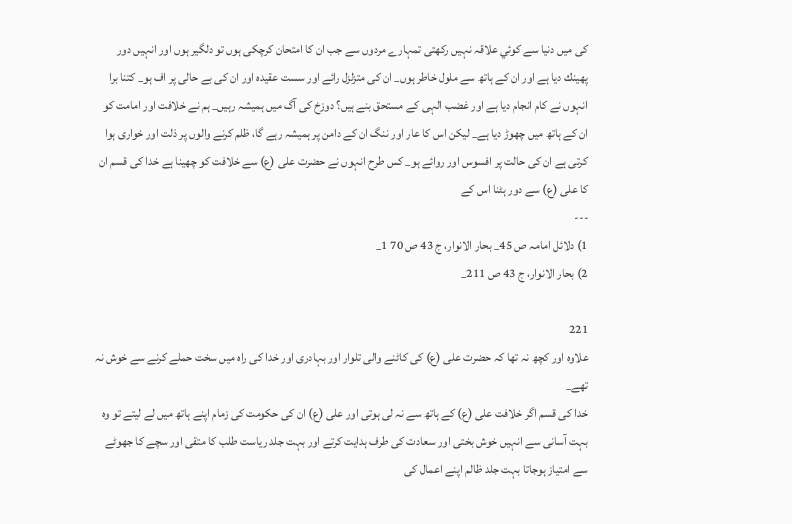كى ميں دنيا سے كوئي علاقہ نہيں ركھتى تمہارے مردوں سے جب ان كا امتحان كرچكى ہوں تو دلگير ہوں اور انہيں دور پھينك ديا ہے اور ان كے ہاتھ سے ملول خاطر ہوں_ ان كى متزلزل رائے اور سست عقيدہ اور ان كى بے حالى پر اف ہو_ كتنا برا انہوں نے كام انجام ديا ہے اور غضب الہى كے مستحق بنے ہيں؟ دوزخ كى آگ ميں ہميشہ رہيں_ ہم نے خلافت اور امامت كو ان كے ہاتھ ميں چھوڑ ديا ہے_ ليكن اس كا عار اور ننگ ان كے دامن پر ہميشہ رہے گا، ظلم كرنے والوں پر ذلت اور خوارى ہوا كرتى ہے ان كى حالت پر افسوس اور روائے ہو_ كس طرح انہوں نے حضرت على (ع) سے خلافت كو چھينا ہے خدا كى قسم ان كا على (ع) سے دور ہٹنا اس كے
---
1) دلائل امامہ ص 45_ بحار الانوار، ج 43 ص 70 1_
2) بحار الانوار، ج 43 ص 211_

221
علاوہ اور كچھ نہ تھا كہ حضرت على (ع) كى كاٹنے والى تلوار اور بہادرى اور خدا كى راہ ميں سخت حملے كرنے سے خوش نہ تھے_
خدا كى قسم اگر خلافت على (ع) كے ہاتھ سے نہ لى ہوتى اور على (ع) ان كى حكومت كى زمام اپنے ہاتھ ميں لے ليتے تو وہ بہت آسانى سے انہيں خوش بختى اور سعادت كى طرف ہدايت كرتے اور بہت جلد رياست طلب كا متقى اور سچے كا جھوٹے سے امتياز ہوجاتا بہت جلد ظالم اپنے اعمال كى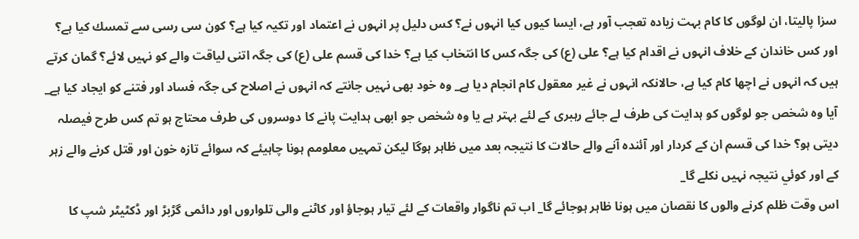سزا پاليتا، ان لوگوں كا كام بہت زيادہ تعجب آور ہے، ايسا كيوں كيا انہوں نے؟ كس دليل پر انہوں نے اعتماد اور تكيہ كيا ہے؟ كون سى رسى سے تمسك كيا ہے؟ اور كس خاندان كے خلاف انہوں نے اقدام كيا ہے؟ على (ع) كى جگہ كس كا انتخاب كيا ہے؟ خدا كى قسم على (ع) كى جگہ اتنى لياقت والے كو نہيں لائے؟ گمان كرتے ہيں كہ انہوں نے اچھا كام كيا ہے، حالانكہ انہوں نے غير معقول كام انجام ديا ہے_ وہ خود بھى نہيں جانتے كہ انہوں نے اصلاح كى جگہ فساد اور فتنے كو ايجاد كيا ہے_ آيا وہ شخص جو لوگوں كو ہدايت كى طرف لے جائے رہبرى كے لئے بہتر ہے يا وہ شخص جو ابھى ہدايت پانے كا دوسروں كى طرف محتاج ہو تم كس طرح فيصلہ ديتى ہو؟ خدا كى قسم ان كے كردار اور آئندہ آنے والے حالات كا نتيجہ بعد ميں ظاہر ہوگا ليكن تمہيں معلومم ہونا چاہيئے كہ سوائے تازہ خون اور قتل كرنے والے زہر كے اور كوئي نتيجہ نہيں نكلے گا_
اس وقت ظلم كرنے والوں كا نقصان ميں ہونا ظاہر ہوجائے گا_ اب تم ناگوار واقعات كے لئے تيار ہوجاؤ اور كاٹنے والى تلواروں اور دائمى گڑبڑ اور ڈكٹيٹر شپ كا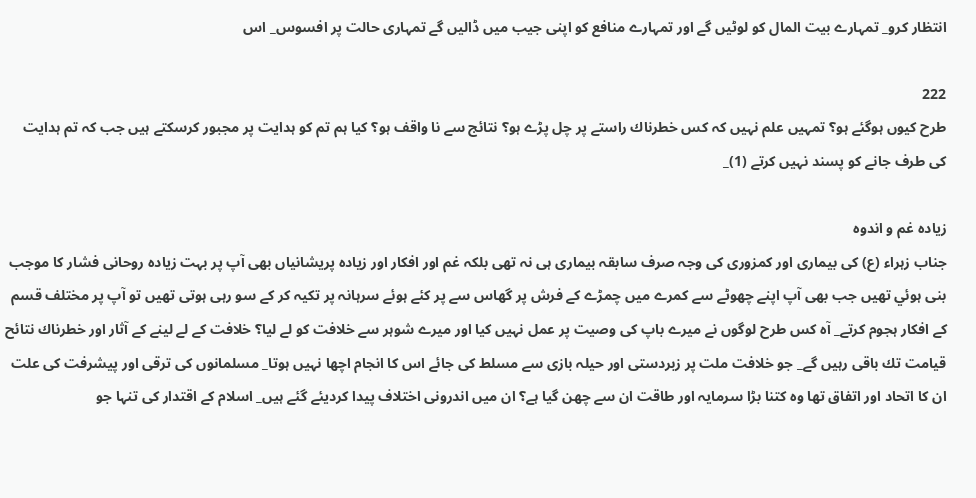انتظار كرو_ تمہارے بيت المال كو لوٹيں گے اور تمہارے منافع كو اپنى جيب ميں ڈاليں گے تمہارى حالت پر افسوس_ اس

222
طرح كيوں ہوگئے ہو؟ تمہيں علم نہيں كہ كس خطرناك راستے پر چل پڑے ہو؟ نتائج سے نا واقف ہو؟ كيا ہم تم كو ہدايت پر مجبور كرسكتے ہيں جب كہ تم ہدايت كى طرف جانے كو پسند نہيں كرتے (1)_

زيادہ غم و اندوہ
جناب زہراء (ع) كى بيمارى اور كمزورى كى وجہ صرف سابقہ بيمارى ہى نہ تھى بلكہ غم اور افكار اور زيادہ پريشانياں بھى آپ پر بہت زيادہ روحانى فشار كا موجب بنى ہوئي تھيں جب بھى آپ اپنے چھوٹے سے كمرے ميں چمڑے كے فرش پر گھاس سے پر كئے ہوئے سرہانہ پر تكيہ كر كے سو رہى ہوتى تھيں تو آپ پر مختلف قسم كے افكار ہجوم كرتے_ آہ كس طرح لوگوں نے ميرے باپ كى وصيت پر عمل نہيں كيا اور ميرے شوہر سے خلافت كو لے ليا؟ خلافت كے لے لينے كے آثار اور خطرناك نتائح قيامت تك باقى رہيں گے_ جو خلافت ملت پر زبردستى اور حيلہ بازى سے مسلط كى جائے اس كا انجام اچھا نہيں ہوتا_ مسلمانوں كى ترقى اور پيشرفت كى علت ان كا اتحاد اور اتفاق تھا وہ كتنا بڑا سرمايہ اور طاقت ان سے چھن گيا ہے؟ ان ميں اندرونى اختلاف پيدا كرديئے گئے ہيں_ اسلام كے اقتدار كى تنہا جو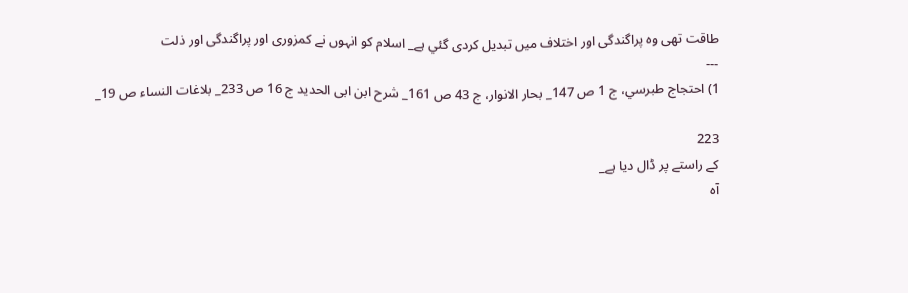طاقت تھى وہ پراگندگى اور اختلاف ميں تبديل كردى گئي ہے_ اسلام كو انہوں نے كمزورى اور پراگندگى اور ذلت
---
1) احتجاج طبرسي، ج 1 ص 147_ بحار الانوار، ج 43 ص 161_ شرح ابن ابى الحديد ج 16 ص 233_ بلاغات النساء ص 19_

223
كے راستے پر ڈال ديا ہے_
آہ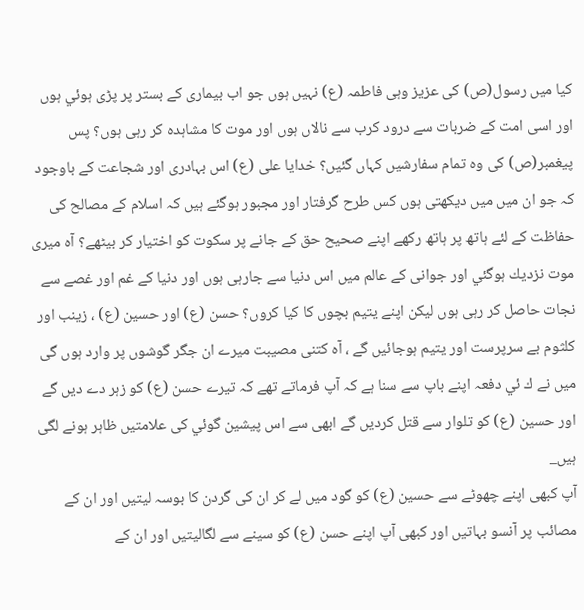كيا ميں رسول(ص) كى عزيز وہى فاطمہ (ع) نہيں ہوں جو اب بيمارى كے بستر پر پڑى ہوئي ہوں اور اسى امت كے ضربات سے درود كرب سے نالاں ہوں اور موت كا مشاہدہ كر رہى ہوں؟ پس پيغمبر(ص) كى وہ تمام سفارشيں كہاں گئيں؟ خدايا على (ع) اس بہادرى اور شجاعت كے باوجود كہ جو ان ميں ميں ديكھتى ہوں كس طرح گرفتار اور مجبور ہوگئے ہيں كہ اسلام كے مصالح كى حفاظت كے لئے ہاتھ پر ہاتھ ركھے اپنے صحيح حق كے جانے پر سكوت كو اختيار كر بيٹھے؟ آہ ميرى موت نزديك ہوگئي اور جوانى كے عالم ميں اس دنيا سے جارہى ہوں اور دنيا كے غم اور غصے سے نجات حاصل كر رہى ہوں ليكن اپنے يتيم بچوں كا كيا كروں؟ حسن (ع) اور حسين (ع) ، زينب اور كلثوم بے سرپرست اور يتيم ہوجائيں گے ، آہ كتنى مصيبت ميرے ان جگر گوشوں پر وارد ہوں گى ميں نے ك ئي دفعہ اپنے باپ سے سنا ہے كہ آپ فرماتے تھے كہ تيرے حسن (ع) كو زہر دے ديں گے اور حسين (ع) كو تلوار سے قتل كرديں گے ابھى سے اس پيشين گوئي كى علامتيں ظاہر ہونے لگى ہيں_
آپ كبھى اپنے چھوٹے سے حسين (ع) كو گود ميں لے كر ان كى گردن كا بوسہ ليتيں اور ان كے مصائب پر آنسو بہاتيں اور كبھى آپ اپنے حسن (ع) كو سينے سے لگاليتيں اور ان كے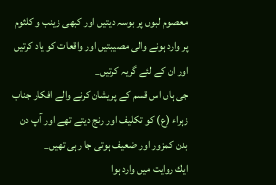معصوم لبوں پر بوسہ ديتيں اور كبھى زينب و كلثوم پر وارد ہونے والى مصيبتيں اور واقعات كو ياد كرتيں اور ان كے لئے گريہ كرتيں_
جى ہاں اس قسم كے پريشان كرنے والے افكار جناب زہراء (ع) كو تكليف اور رنج ديتے تھے اور آپ دن بدن كمزور اور ضعيف ہوتى جا رہى تھيں_
ايك روايت ميں وارد ہوا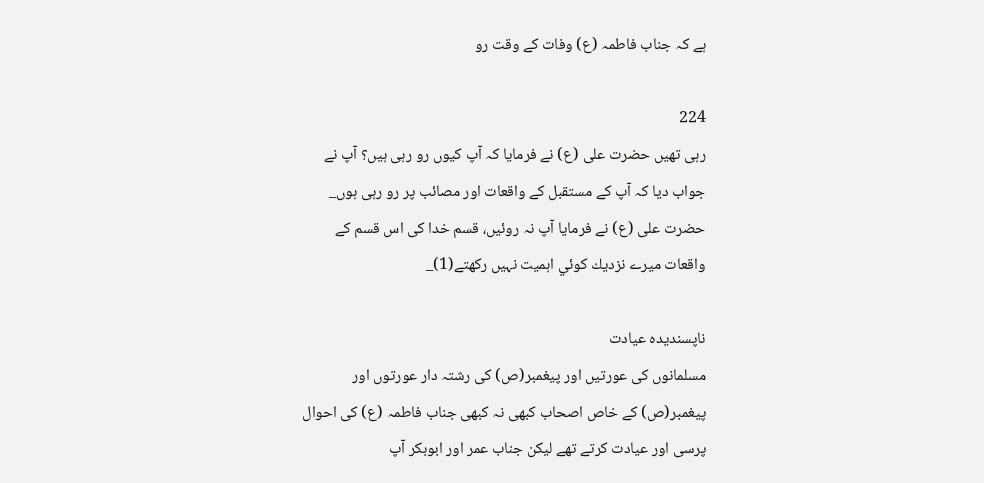ہے كہ جناب فاطمہ (ع) وفات كے وقت رو

224
رہى تھيں حضرت على (ع) نے فرمايا كہ آپ كيوں رو رہى ہيں؟ آپ نے جواب ديا كہ آپ كے مستقبل كے واقعات اور مصائب پر رو رہى ہوں_ حضرت على (ع) نے فرمايا آپ نہ روئيں، قسم خدا كى اس قسم كے واقعات ميرے نزديك كوئي اہميت نہيں ركھتے(1)_

ناپسنديدہ عيادت
مسلمانوں كى عورتيں اور پيغمبر(ص) كى رشتہ دار عورتوں اور پيغمبر(ص) كے خاص اصحاب كبھى نہ كبھى جناب فاطمہ (ع) كى احوال پرسى اور عيادت كرتے تھے ليكن جناب عمر اور ابوبكر آپ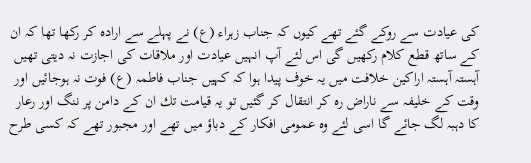كى عيادت سے روكے گئے تھے كيوں كہ جناب زہراء (ع) نے پہلے سے ارادہ كر ركھا تھا كہ ان كے ساتھ قطع كلام ركھيں گى اس لئے آپ انہيں عيادت اور ملاقات كى اجازت نہ ديتى تھيں آہستہ آہستہ اراكين خلافت ميں يہ خوف پيدا ہوا كہ كہيں جناب فاطمہ (ع) فوت نہ ہوجائيں اور وقت كے خليفہ سے ناراض رہ كر انتقال كر گئيں تو يہ قيامت تك ان كے دامن پر ننگ اور رعار كا دہبہ لگ جائے گا اسى لئے وہ عمومى افكار كے دباؤ ميں تھے اور مجبور تھے كہ كسى طرح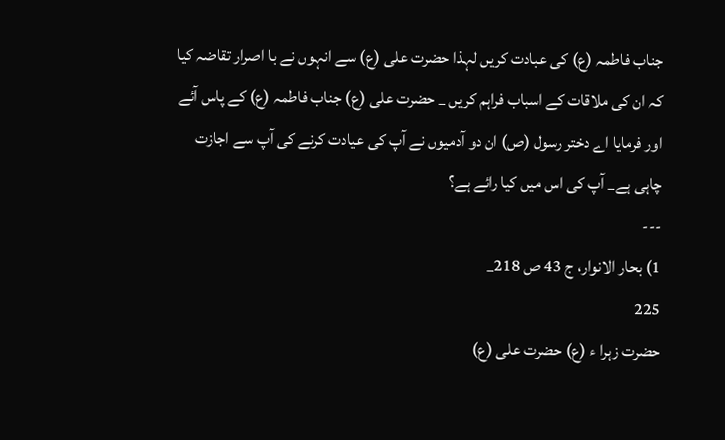جناب فاطمہ (ع) كى عبادت كريں لہذا حضرت على (ع) سے انہوں نے با اصرار تقاضہ كيا كہ ان كى ملاقات كے اسباب فراہم كريں _ حضرت على (ع) جناب فاطمہ (ع) كے پاس آئے اور فرمايا اے دختر رسول (ص) ان دو آدميوں نے آپ كى عيادت كرنے كى آپ سے اجازت چاہى ہے_ آپ كى اس ميں كيا رائے ہے؟
---
1) بحار الانوار، ج 43 ص 218_
225
حضرت زہرا ء (ع) حضرت على (ع)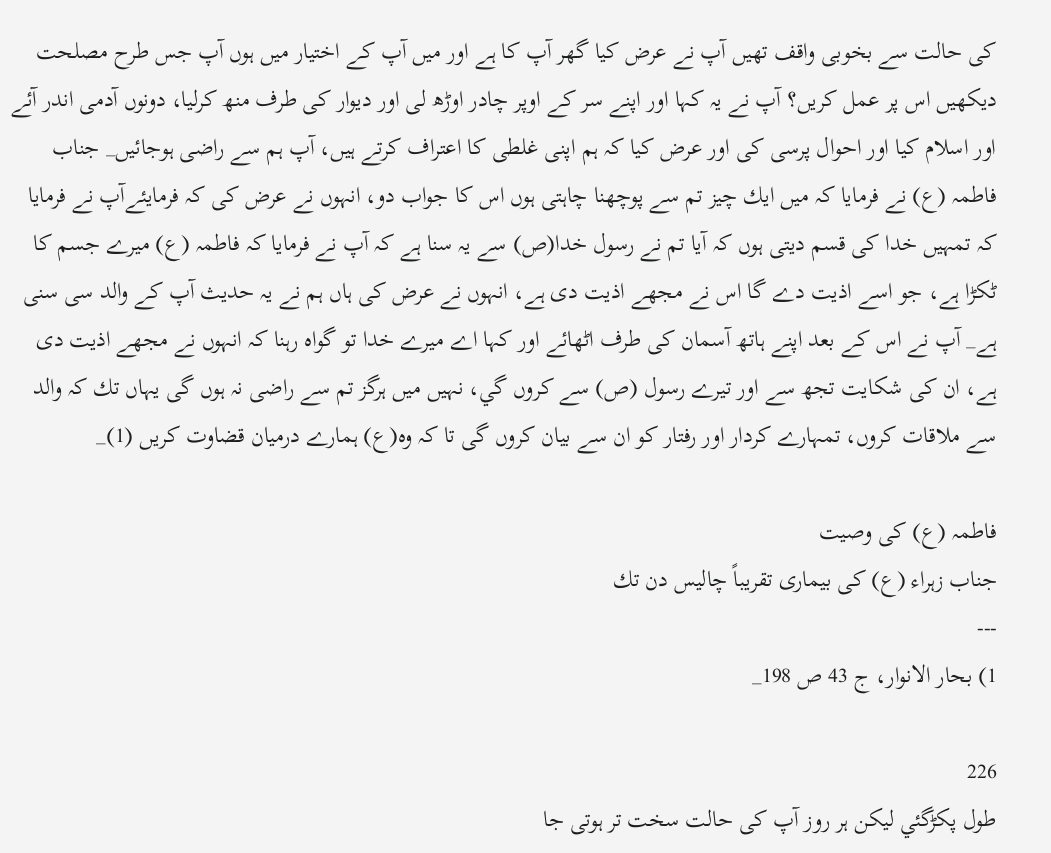كى حالت سے بخوبى واقف تھيں آپ نے عرض كيا گھر آپ كا ہے اور ميں آپ كے اختيار ميں ہوں آپ جس طرح مصلحت ديكھيں اس پر عمل كريں؟ آپ نے يہ كہا اور اپنے سر كے اوپر چادر اوڑھ لى اور ديوار كى طرف منھ كرليا، دونوں آدمى اندر آئے اور اسلام كيا اور احوال پرسى كى اور عرض كيا كہ ہم اپنى غلطى كا اعتراف كرتے ہيں، آپ ہم سے راضى ہوجائيں_ جناب فاطمہ (ع) نے فرمايا كہ ميں ايك چيز تم سے پوچھنا چاہتى ہوں اس كا جواب دو، انہوں نے عرض كى كہ فرمايئےآپ نے فرمايا كہ تمہيں خدا كى قسم ديتى ہوں كہ آيا تم نے رسول خدا(ص) سے يہ سنا ہے كہ آپ نے فرمايا كہ فاطمہ (ع) ميرے جسم كا ٹكڑا ہے، جو اسے اذيت دے گا اس نے مجھے اذيت دى ہے، انہوں نے عرض كى ہاں ہم نے يہ حديث آپ كے والد سى سنى ہے_ آپ نے اس كے بعد اپنے ہاتھ آسمان كى طرف اٹھائے اور كہا اے ميرے خدا تو گواہ رہنا كہ انہوں نے مجھے اذيت دى ہے، ان كى شكايت تجھ سے اور تيرے رسول (ص) سے كروں گي، نہيں ميں ہرگز تم سے راضى نہ ہوں گى يہاں تك كہ والد سے ملاقات كروں، تمہارے كردار اور رفتار كو ان سے بيان كروں گى تا كہ وہ(ع) ہمارے درميان قضاوت كريں (1)_

فاطمہ (ع) كى وصيت
جناب زہراء (ع) كى بيمارى تقريباً چاليس دن تك
---
1) بحار الانوار، ج 43 ص 198_

226
طول پكڑگئي ليكن ہر روز آپ كى حالت سخت تر ہوتى جا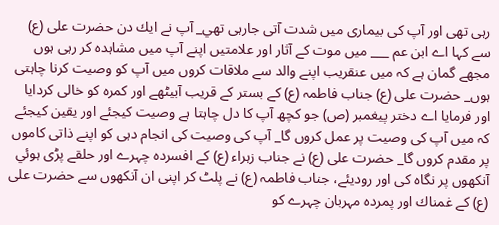رہى تھى اور آپ كى بيمارى ميں شدت آتى جارہى تھي_ آپ نے ايك دن حضرت على (ع) سے كہا اے ابن عم ___ ميں موت كے آثار اور علامتيں اپنے آپ ميں مشاہدہ كر رہى ہوں مجھے گمان ہے كہ ميں عنقريب اپنے والد سے ملاقات كروں ميں آپ كو وصيت كرنا چاہتى ہوں_ حضرت على (ع) جناب فاطمہ (ع) كے بستر كے قريب آبيٹھے اور كمرہ كو خالى كردايا اور فرمايا اے دختر پيغمبر (ص) جو كچھ آپ كا دل چاہتا ہے وصيت كيجئے اور يقين كيجئے كہ ميں آپ كى وصيت پر عمل كروں گا_ آپ كى وصيت كى انجام دہى كو اپنے ذاتى كاموں پر مقدم كروں گا_ حضرت على (ع) نے جناب زہراء (ع) كے افسردہ چہرے اور حلقے پڑى ہوئي آنكھوں پر نگاہ كى اور روديئے، جناب فاطمہ (ع) نے پلٹ كر اپنى ان آنكھوں سے حضرت على (ع) كے غمناك اور پمردہ مہربان چہرے كو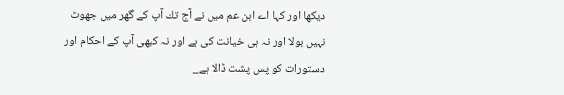ديكھا اور كہا اے ابن عم ميں نے آج تك آپ كے گھر ميں جھوٹ نہيں بولا اور نہ ہى خيانت كى ہے اور نہ كبھى آپ كے احكام اور دستورات كو پس پشت ڈالا ہے_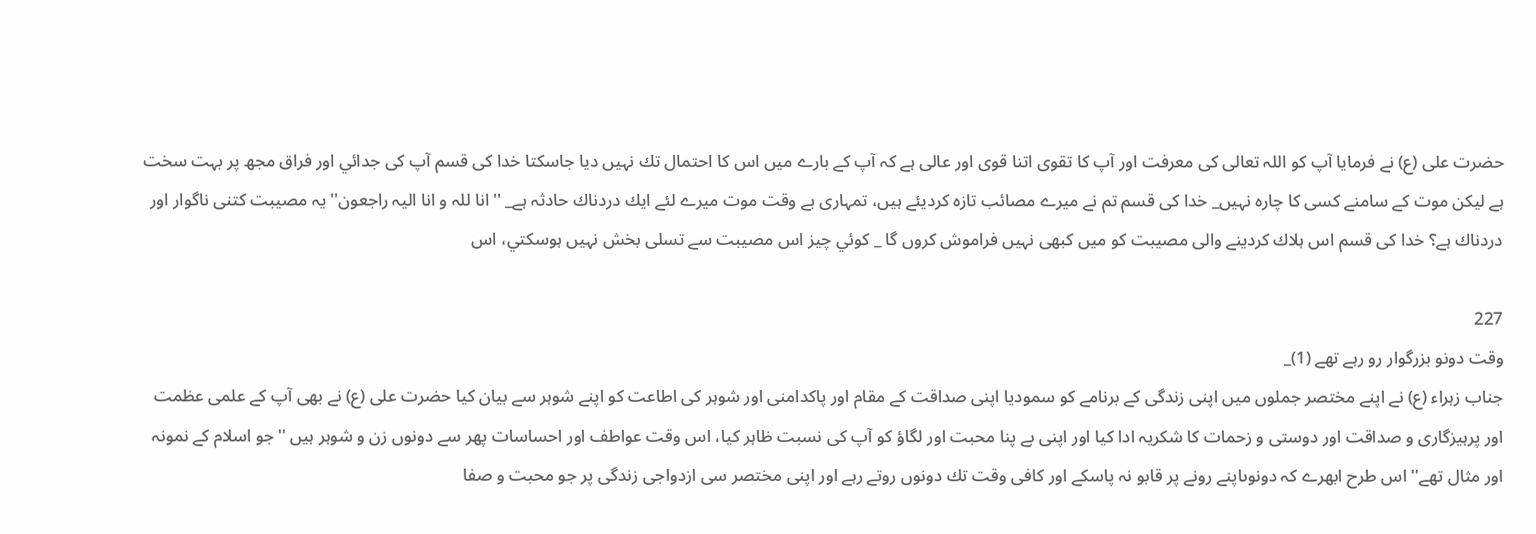حضرت على (ع) نے فرمايا آپ كو اللہ تعالى كى معرفت اور آپ كا تقوى اتنا قوى اور عالى ہے كہ آپ كے بارے ميں اس كا احتمال تك نہيں ديا جاسكتا خدا كى قسم آپ كى جدائي اور فراق مجھ پر بہت سخت ہے ليكن موت كے سامنے كسى كا چارہ نہيں_ خدا كى قسم تم نے ميرے مصائب تازہ كرديئے ہيں، تمہارى بے وقت موت ميرے لئے ايك دردناك حادثہ ہے_ ''انا للہ و انا اليہ راجعون'' يہ مصيبت كتنى ناگوار اور دردناك ہے؟ خدا كى قسم اس ہلاك كردينے والى مصيبت كو ميں كبھى نہيں فراموش كروں گا _ كوئي چيز اس مصيبت سے تسلى بخش نہيں ہوسكتي، اس

227
وقت دونو بزرگوار رو رہے تھے (1)_
جناب زہراء (ع) نے اپنے مختصر جملوں ميں اپنى زندگى كے برنامے كو سموديا اپنى صداقت كے مقام اور پاكدامنى اور شوہر كى اطاعت كو اپنے شوہر سے بيان كيا حضرت على (ع) نے بھى آپ كے علمى عظمت اور پرہيزگارى و صداقت اور دوستى و زحمات كا شكريہ ادا كيا اور اپنى بے پنا محبت اور لگاؤ كو آپ كى نسبت ظاہر كيا، اس وقت عواطف اور احساسات پھر سے دونوں زن و شوہر ہيں ''جو اسلام كے نمونہ اور مثال تھے'' اس طرح ابھرے كہ دونوںاپنے رونے پر قابو نہ پاسكے اور كافى وقت تك دونوں روتے رہے اور اپنى مختصر سى ازدواجى زندگى پر جو محبت و صفا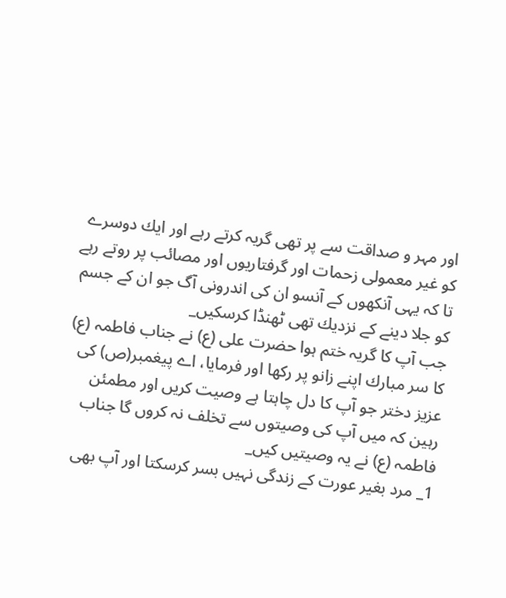اور مہر و صداقت سے پر تھى گريہ كرتے رہے اور ايك دوسرے كو غير معمولى زحمات اور گرفتاريوں اور مصائب پر روتے رہے تا كہ يہى آنكھوں كے آنسو ان كى اندرونى آگ جو ان كے جسم كو جلا دينے كے نزديك تھى ٹھنڈا كرسكيں_
جب آپ كا گريہ ختم ہوا حضرت على (ع) نے جناب فاطمہ (ع) كا سر مبارك اپنے زانو پر ركھا اور فرمايا، اے پيغمبر(ص) كى عزيز دختر جو آپ كا دل چاہتا ہے وصيت كريں اور مطمئن رہين كہ ميں آپ كى وصيتوں سے تخلف نہ كروں گا جناب فاطمہ (ع) نے يہ وصيتيں كيں_
1_ مرد بغير عورت كے زندگى نہيں بسر كرسكتا اور آپ بھى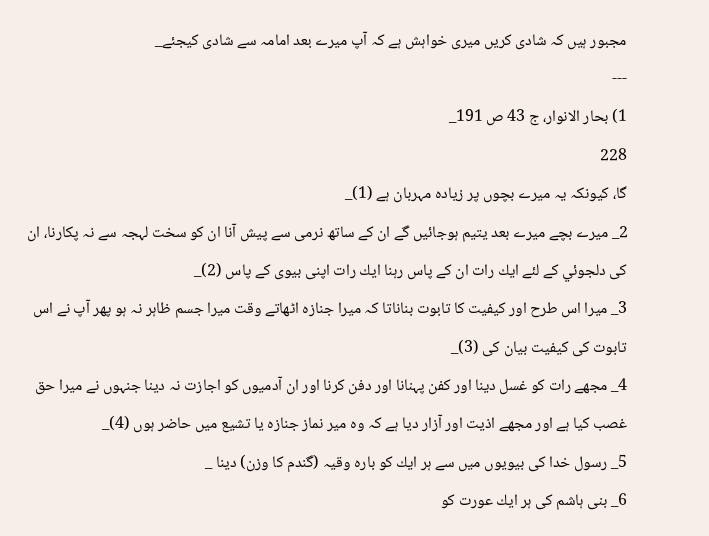مجبور ہيں كہ شادى كريں ميرى خواہش ہے كہ آپ ميرے بعد امامہ سے شادى كيجئے_
---
1) بحار الانوار، ج 43 ص 191_
228
گا، كيونكہ يہ ميرے بچوں پر زيادہ مہربان ہے (1)_
2_ ميرے بچے ميرے بعد يتيم ہوجائيں گے ان كے ساتھ نرمى سے پيش آنا ان كو سخت لہجہ سے نہ پكارنا، ان كى دلجوئي كے لئے ايك رات ان كے پاس رہنا ايك رات اپنى بيوى كے پاس (2)_
3_ ميرا اس طرح اور كيفيت كا تابوت بناناتا كہ ميرا جنازہ اٹھاتے وقت ميرا جسم ظاہر نہ ہو پھر آپ نے اس تابوت كى كيفيت بيان كى (3)_
4_ مجھے رات كو غسل دينا اور كفن پہنانا اور دفن كرنا اور ان آدميوں كو اجازت نہ دينا جنہوں نے ميرا حق غصب كيا ہے اور مجھے اذيت اور آزار ديا ہے كہ وہ مير نماز جنازہ يا تشيع ميں حاضر ہوں (4)_
5_ رسول خدا كى بيويوں ميں سے ہر ايك كو بارہ وقيہ (گندم كا وزن) دينا _
6_ بنى ہاشم كى ہر ايك عورت كو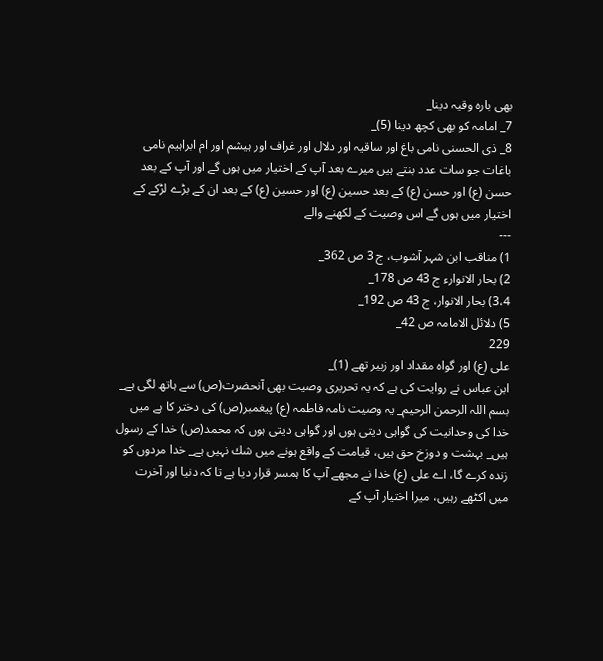بھى بارہ وقيہ دينا_
7_ امامہ كو بھى كچھ دينا (5)_
8_ ذى الحسنى نامى باغ اور ساقيہ اور دلال اور غراف اور ہيشم اور ام ابراہيم نامى باغات جو سات عدد بنتے ہيں ميرے بعد آپ كے اختيار ميں ہوں گے اور آپ كے بعد حسن (ع) اور حسن (ع) كے بعد حسين (ع) اور حسين (ع) كے بعد ان كے بڑے لڑكے كے اختيار ميں ہوں گے اس وصيت كے لكھنے والے
---
1) مناقب ابن شہر آشوب، ج 3 ص 362_
2) بحار الانوارء ج 43 ص 178_
3،4) بحار الانوار، ج 43 ص 192_
5) دلائل الامامہ ص 42_
229
على (ع) اور گواہ مقداد اور زبير تھے (1)_
ابن عباس نے روايت كى ہے كہ يہ تحريرى وصيت بھى آنحضرت(ص) سے ہاتھ لگى ہے_
بسم اللہ الرحمن الرحيم_ يہ وصيت نامہ فاطمہ (ع) پيغمبر(ص) كى دختر كا ہے ميں خدا كى وحدانيت كى گواہى ديتى ہوں اور گواہى ديتى ہوں كہ محمد(ص) خدا كے رسول ہيں_ بہشت و دوزخ حق ہيں، قيامت كے واقع ہونے ميں شك نہيں ہے_ خدا مردوں كو زندہ كرے گا، اے على (ع) خدا نے مجھے آپ كا ہمسر قرار ديا ہے تا كہ دنيا اور آخرت ميں اكٹھے رہيں، ميرا اختيار آپ كے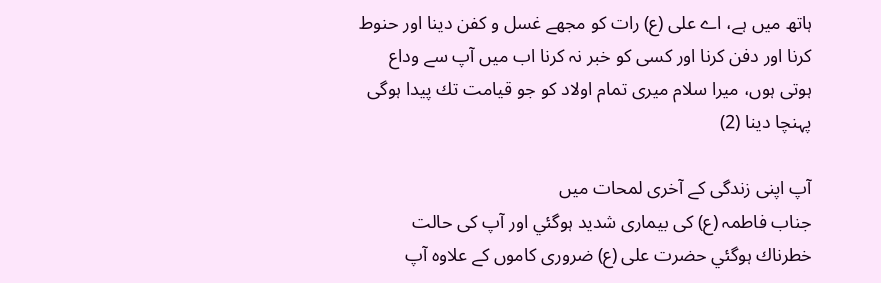ہاتھ ميں ہے، اے على (ع) رات كو مجھے غسل و كفن دينا اور حنوط كرنا اور دفن كرنا اور كسى كو خبر نہ كرنا اب ميں آپ سے وداع ہوتى ہوں، ميرا سلام ميرى تمام اولاد كو جو قيامت تك پيدا ہوگى پہنچا دينا (2)

آپ اپنى زندگى كے آخرى لمحات ميں
جناب فاطمہ (ع) كى بيمارى شديد ہوگئي اور آپ كى حالت خطرناك ہوگئي حضرت على (ع) ضرورى كاموں كے علاوہ آپ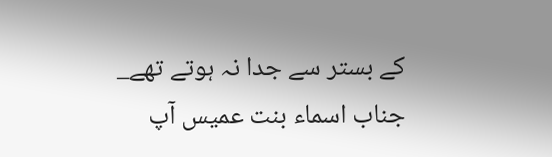كے بستر سے جدا نہ ہوتے تھے_ جناب اسماء بنت عميس آپ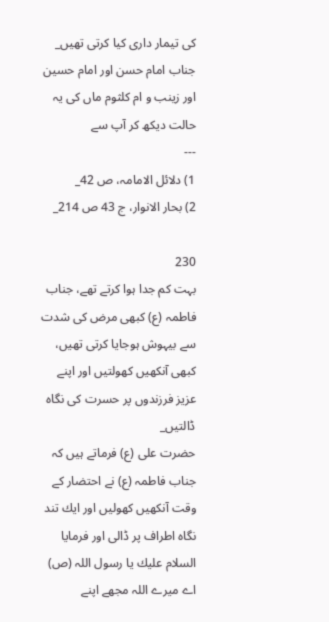كى تيمار دارى كيا كرتى تھيں_ جناب امام حسن اور امام حسين اور زينب و ام كلثوم ماں كى يہ حالت ديكھ كر آپ سے
---
1) دلائل الامامہ، ص 42_
2) بحار الانوار، ج 43 ص 214_

230
بہت كم جدا ہوا كرتے تھے، جناب فاطمہ (ع) كبھى مرض كى شدت سے بيہوش ہوجايا كرتى تھيں، كبھى آنكھيں كھولتيں اور اپنے عزيز فرزندوں پر حسرت كى نگاہ ڈالتيں_
حضرت على (ع) فرماتے ہيں كہ جناب فاطمہ (ع) نے احتضار كے وقت آنكھيں كھوليں اور ايك تند نگاہ اطراف پر ڈالى اور فرمايا السلام عليك يا رسول اللہ (ص) اے ميرے اللہ مجھے اپنے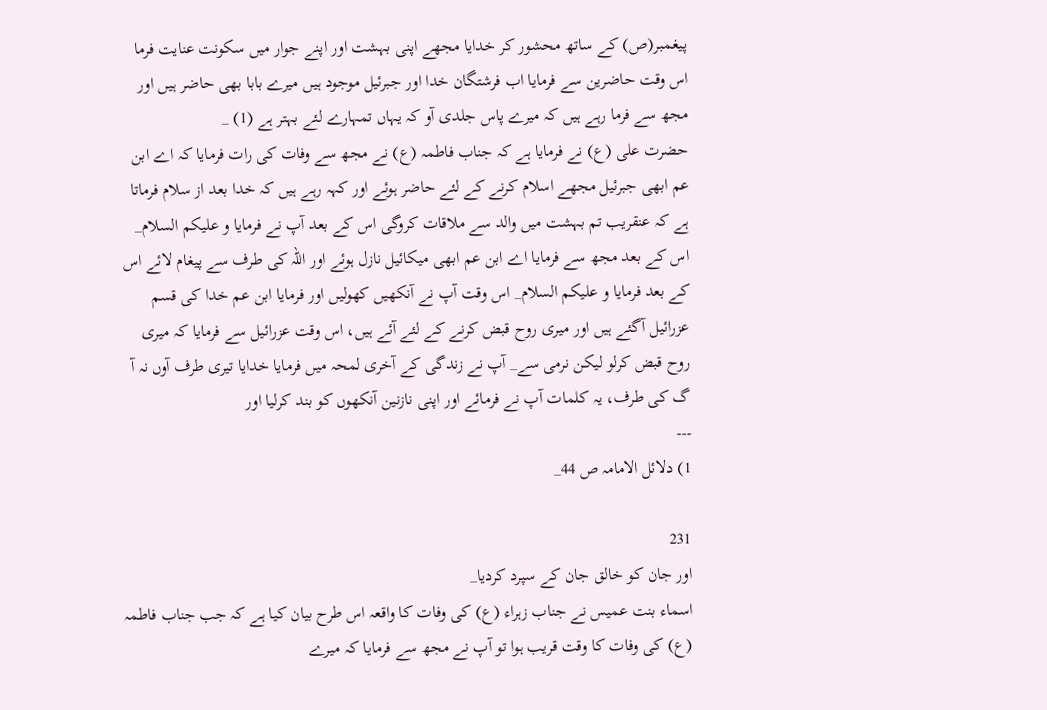پيغمبر(ص) كے ساتھ محشور كر خدايا مجھے اپنى بہشت اور اپنے جوار ميں سكونت عنايت فرما اس وقت حاضرين سے فرمايا اب فرشتگان خدا اور جبرئيل موجود ہيں ميرے بابا بھى حاضر ہيں اور مجھ سے فرما رہے ہيں كہ ميرے پاس جلدى آو كہ يہاں تمہارے لئے بہتر ہے (1) _
حضرت على (ع) نے فرمايا ہے كہ جناب فاطمہ (ع) نے مجھ سے وفات كى رات فرمايا كہ اے ابن عم ابھى جبرئيل مجھے اسلام كرنے كے لئے حاضر ہوئے اور كہہ رہے ہيں كہ خدا بعد از سلام فرماتا ہے كہ عنقريب تم بہشت ميں والد سے ملاقات كروگى اس كے بعد آپ نے فرمايا و عليكم السلام_ اس كے بعد مجھ سے فرمايا اے ابن عم ابھى ميكائيل نازل ہوئے اور اللہ كى طرف سے پيغام لائے اس كے بعد فرمايا و عليكم السلام_ اس وقت آپ نے آنكھيں كھوليں اور فرمايا ابن عم خدا كى قسم عزرائيل آگئے ہيں اور ميرى روح قبض كرنے كے لئے آئے ہيں، اس وقت عزرائيل سے فرمايا كہ ميرى روح قبض كرلو ليكن نرمى سے_ آپ نے زندگى كے آخرى لمحہ ميں فرمايا خدايا تيرى طرف آوں نہ آ گ كى طرف، يہ كلمات آپ نے فرمائے اور اپنى نازنين آنكھوں كو بند كرليا اور
---
1) دلائل الامامہ ص 44_

231
اور جان كو خالق جان كے سپرد كرديا_
اسماء بنت عميس نے جناب زہراء (ع) كى وفات كا واقعہ اس طرح بيان كيا ہے كہ جب جناب فاطمہ (ع) كى وفات كا وقت قريب ہوا تو آپ نے مجھ سے فرمايا كہ ميرے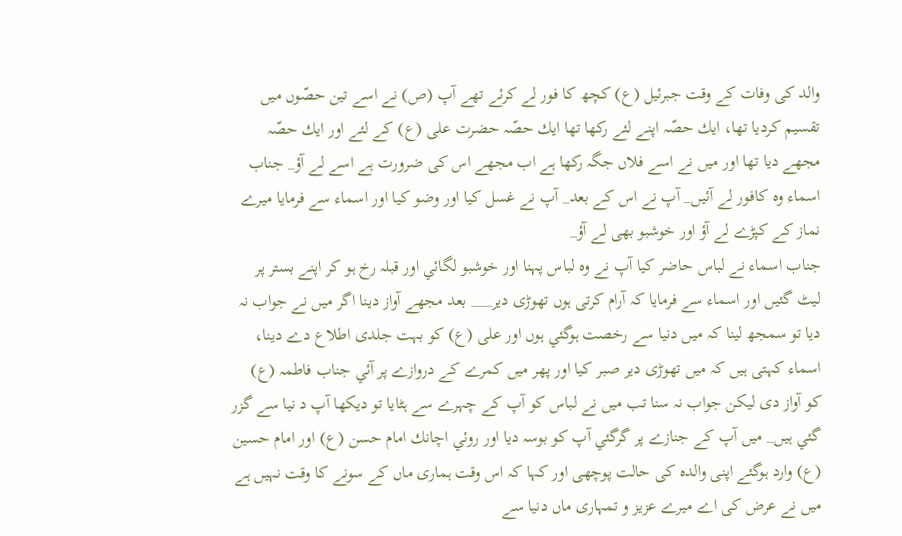والد كى وفات كے وقت جبرئيل (ع) كچھ كا فور لے كرئے تھے آپ (ص) نے اسے تين حصّوں ميں تقسيم كرديا تھا، ايك حصّہ اپنے لئے ركھا تھا ايك حصّہ حضرت على (ع) كے لئے اور ايك حصّہ مجھے ديا تھا اور ميں نے اسے فلاں جگہ ركھا ہے اب مجھے اس كى ضرورت ہے اسے لے آؤ_ جناب اسماء وہ كافور لے آئيں_ آپ نے اس كے بعد_ آپ نے غسل كيا اور وضو كيا اور اسماء سے فرمايا ميرے نماز كے كپڑے لے آؤ اور خوشبو بھى لے آؤ_
جناب اسماء نے لباس حاضر كيا آپ نے وہ لباس پہنا اور خوشبو لگائي اور قبلہ رخ ہو كر اپنے بستر پر ليٹ گئيں اور اسماء سے فرمايا كہ آرام كرتى ہوں تھوڑى دير___ بعد مجھے آواز دينا اگر ميں نے جواب نہ ديا تو سمجھ لينا كہ ميں دنيا سے رخصت ہوگئي ہوں اور على (ع) كو بہت جلدى اطلاع دے دينا، اسماء كہتى ہيں كہ ميں تھوڑى دير صبر كيا اور پھر ميں كمرے كے دروازے پر آئي جناب فاطمہ (ع) كو آواز دى ليكن جواب نہ سنا تب ميں نے لباس كو آپ كے چہرے سے ہٹايا تو ديكھا آپ د نيا سے گزر گئي ہيں_ ميں آپ كے جنازے پر گرگئي آپ كو بوسہ ديا اور روئي اچانك امام حسن (ع) اور امام حسين (ع) وارد ہوگئے اپنى والدہ كى حالت پوچھى اور كہا كہ اس وقت ہمارى ماں كے سونے كا وقت نہيں ہے ميں نے عرض كى اے ميرے عزيز و تمہارى ماں دنيا سے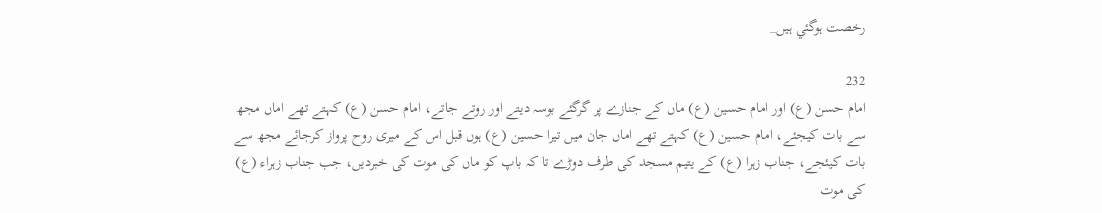رخصت ہوگئي ہيں_

232
امام حسن (ع) اور امام حسين (ع) ماں كے جنازے پر گرگئے بوسہ ديتے اور روتے جاتے، امام حسن (ع) كہتے تھے اماں مجھ سے بات كيجئے، امام حسين (ع) كہتے تھے اماں جان ميں تيرا حسين (ع) ہوں قبل اس كے ميرى روح پرواز كرجائے مجھ سے بات كيئجے، جناب زہرا (ع) كے يتيم مسجد كى طرف دوڑے تا كہ باپ كو ماں كى موت كى خبرديں، جب جناب زہراء (ع) كى موت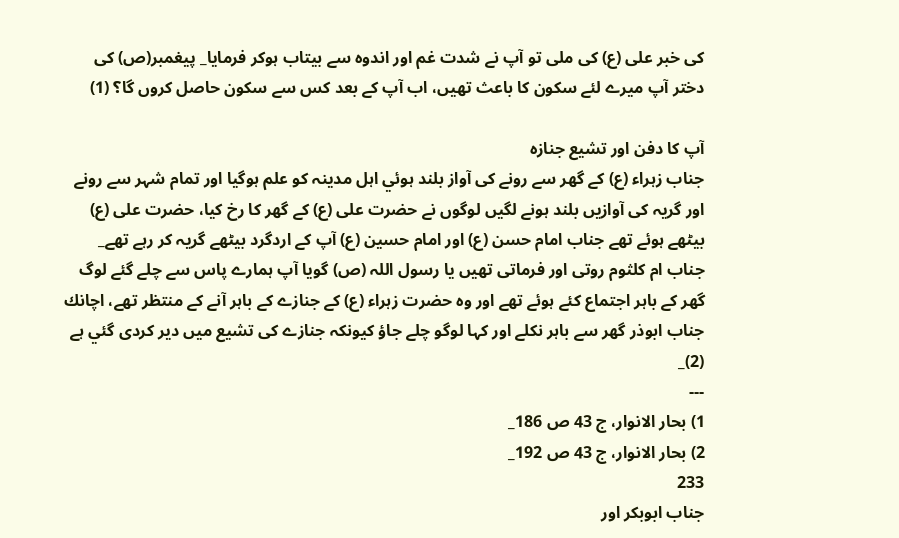كى خبر على (ع) كى ملى تو آپ نے شدت غم اور اندوہ سے بيتاب ہوكر فرمايا_ پيغمبر(ص) كى دختر آپ ميرے لئے سكون كا باعث تھيں، اب آپ كے بعد كس سے سكون حاصل كروں گا؟ (1)

آپ كا دفن اور تشيع جنازہ
جناب زہراء (ع) كے گھر سے رونے كى آواز بلند ہوئي اہل مدينہ كو علم ہوگيا اور تمام شہر سے رونے اور گريہ كى آوازيں بلند ہونے لگيں لوگوں نے حضرت على (ع) كے گھر كا رخ كيا، حضرت على (ع) بيٹھے ہوئے تھے جناب امام حسن (ع) اور امام حسين (ع) آپ كے اردگرد بيٹھے گريہ كر رہے تھے_ جناب ام كلثوم روتى اور فرماتى تھيں يا رسول اللہ (ص) گويا آپ ہمارے پاس سے چلے گئے لوگ گھر كے باہر اجتماع كئے ہوئے تھے اور وہ حضرت زہراء (ع) كے جنازے كے باہر آنے كے منتظر تھے، اچانك جناب ابوذر گھر سے باہر نكلے اور كہا لوگو چلے جاؤ كيونكہ جنازے كى تشيع ميں دير كردى گئي ہے (2)_
---
1) بحار الانوار، ج 43 ص 186_
2) بحار الانوار، ج 43 ص 192_
233
جناب ابوبكر اور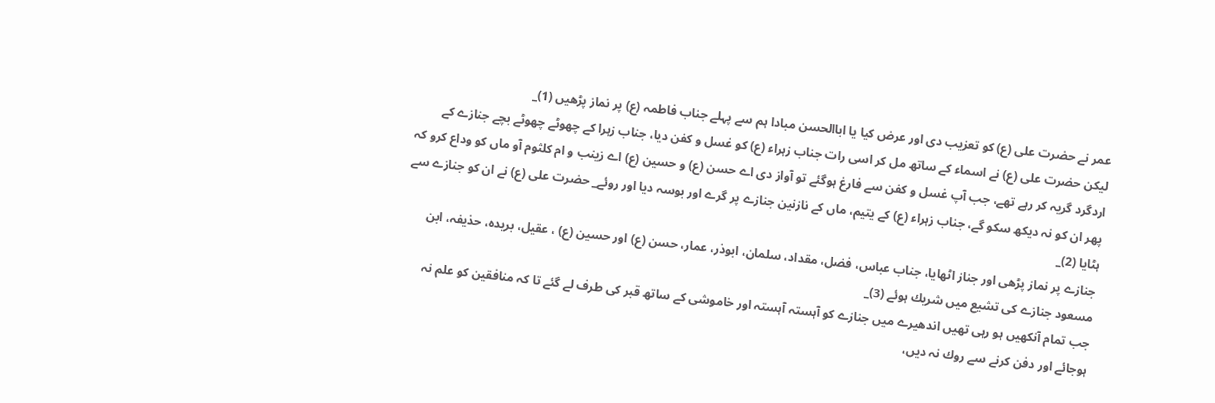عمر نے حضرت على (ع) كو تعزيب دى اور عرض كيا يا اباالحسن مبادا ہم سے پہلے جناب فاطمہ (ع) پر نماز پڑھيں (1)_
ليكن حضرت على (ع) نے اسماء كے ساتھ مل كر اسى رات جناب زہراء (ع) كو غسل و كفن ديا، جناب زہرا كے چھوٹے چھوٹے بچے جنازے كے اردگرد گريہ كر رہے تھے، جب آپ غسل و كفن سے فارغ ہوگئے تو آواز دى اے حسن (ع) و حسين (ع) اے زينب و ام كلثوم آو ماں كو وداع كرو كہ پھر ان كو نہ ديكھ سكو گے، جناب زہراء (ع) كے يتيم، ماں كے نازنين جنازے پر گرے اور بوسہ ديا اور روئے_ حضرت على (ع) نے ان كو جنازے سے ہٹايا (2)_
جنازے پر نماز پڑھى اور جناز اٹھايا، جناب عباس، فضل، مقداد، سلمان، ابوذر، عمار، حسن (ع) اور حسين (ع) ، عقيل، بريدہ، حذيفہ، ابن مسعود جنازے كى تشيع ميں شريك ہوئے (3)_
جب تمام آنكھيں ہو رہى تھيں اندھيرے ميں جنازے كو آہستہ آہستہ اور خاموشى كے ساتھ قبر كى طرف لے گئے تا كہ منافقين كو علم نہ ہوجائے اور دفن كرنے سے روك نہ ديں،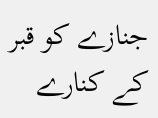جنازے كو قبر كے كنارے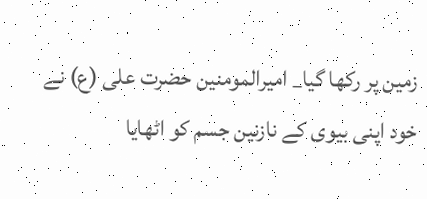زمين پر ركھا گيا_ اميرالمومنين حضرت على (ع) نے خود اپنى بيوى كے نازنين جسم كو اٹھايا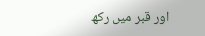اور قبر ميں ركھ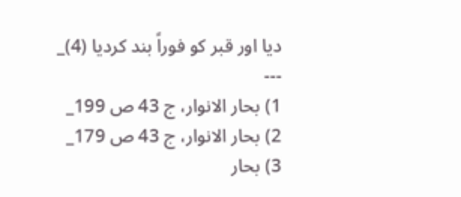ديا اور قبر كو فوراً بند كرديا (4)_
---
1) بحار الانوار، ج 43 ص 199_
2) بحار الانوار، ج 43 ص 179_
3) بحار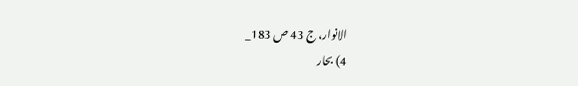الانوار، ج 43 ص 183_
4) بحار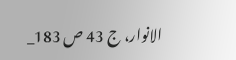الانوار، ج 43 ص 183_